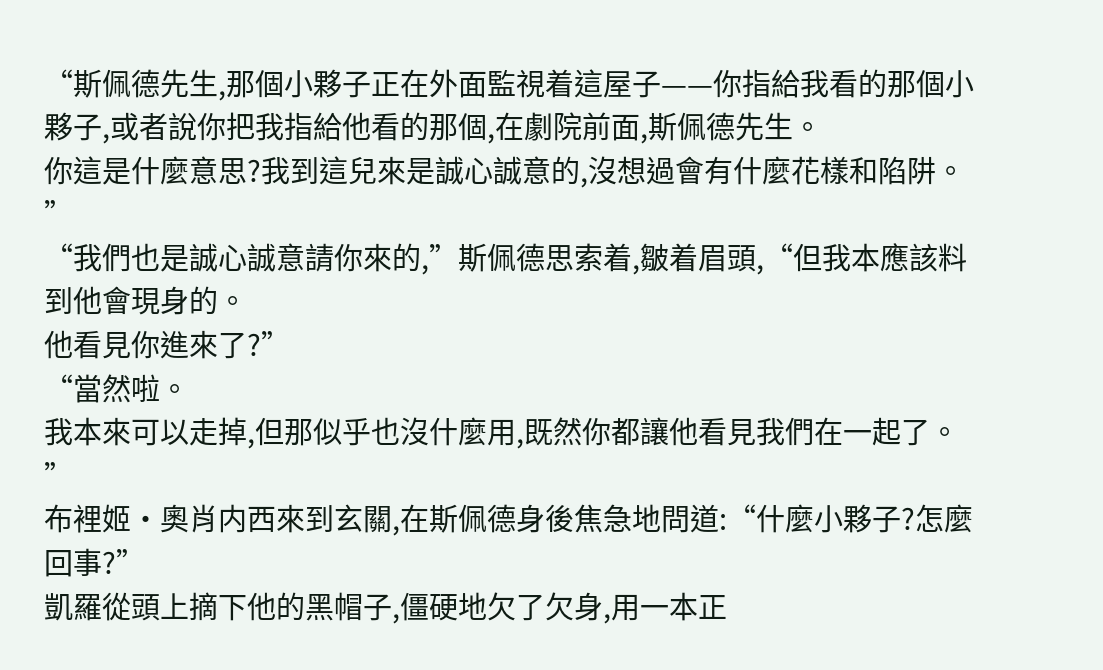“斯佩德先生,那個小夥子正在外面監視着這屋子——你指給我看的那個小夥子,或者說你把我指給他看的那個,在劇院前面,斯佩德先生。
你這是什麼意思?我到這兒來是誠心誠意的,沒想過會有什麼花樣和陷阱。
”
“我們也是誠心誠意請你來的,”斯佩德思索着,皺着眉頭,“但我本應該料到他會現身的。
他看見你進來了?”
“當然啦。
我本來可以走掉,但那似乎也沒什麼用,既然你都讓他看見我們在一起了。
”
布裡姬·奧肖内西來到玄關,在斯佩德身後焦急地問道:“什麼小夥子?怎麼回事?”
凱羅從頭上摘下他的黑帽子,僵硬地欠了欠身,用一本正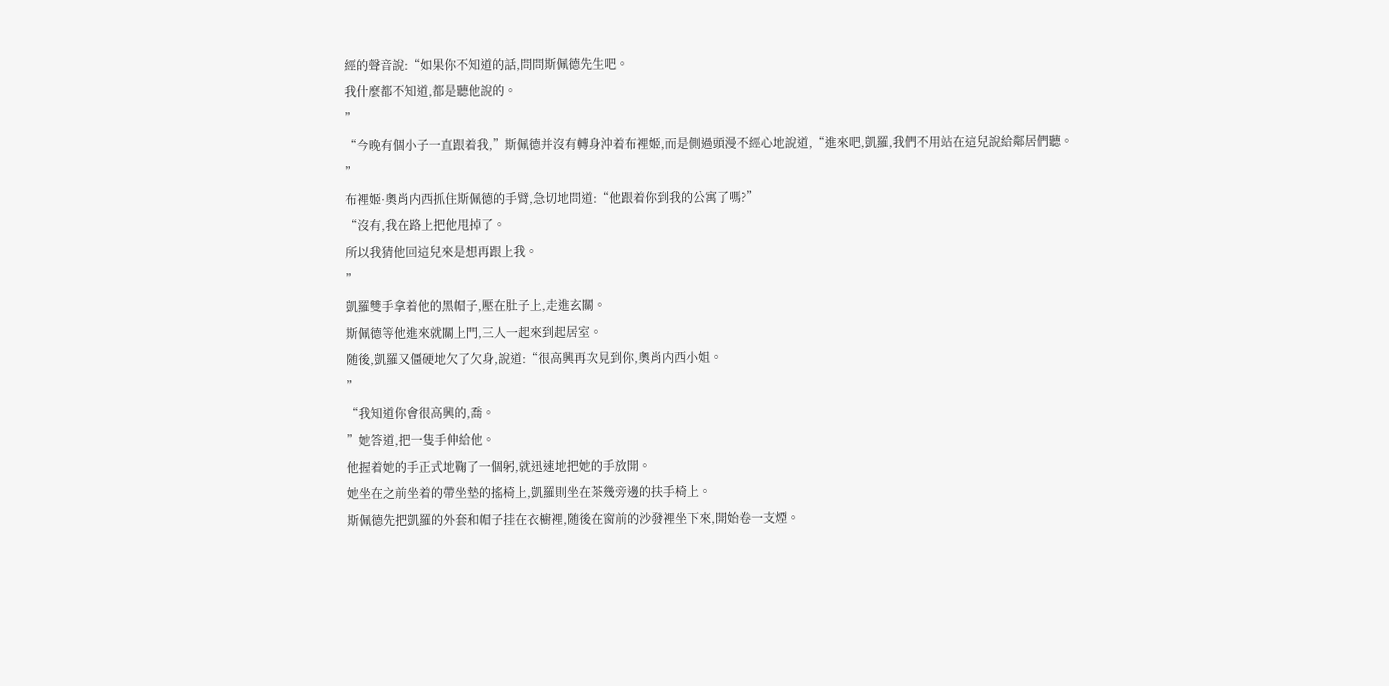經的聲音說:“如果你不知道的話,問問斯佩德先生吧。
我什麼都不知道,都是聽他說的。
”
“今晚有個小子一直跟着我,”斯佩德并沒有轉身沖着布裡姬,而是側過頭漫不經心地說道,“進來吧,凱羅,我們不用站在這兒說給鄰居們聽。
”
布裡姬·奧肖内西抓住斯佩德的手臂,急切地問道:“他跟着你到我的公寓了嗎?”
“沒有,我在路上把他甩掉了。
所以我猜他回這兒來是想再跟上我。
”
凱羅雙手拿着他的黑帽子,壓在肚子上,走進玄關。
斯佩德等他進來就關上門,三人一起來到起居室。
随後,凱羅又僵硬地欠了欠身,說道:“很高興再次見到你,奧肖内西小姐。
”
“我知道你會很高興的,喬。
”她答道,把一隻手伸給他。
他握着她的手正式地鞠了一個躬,就迅速地把她的手放開。
她坐在之前坐着的帶坐墊的搖椅上,凱羅則坐在茶幾旁邊的扶手椅上。
斯佩德先把凱羅的外套和帽子挂在衣櫥裡,随後在窗前的沙發裡坐下來,開始卷一支煙。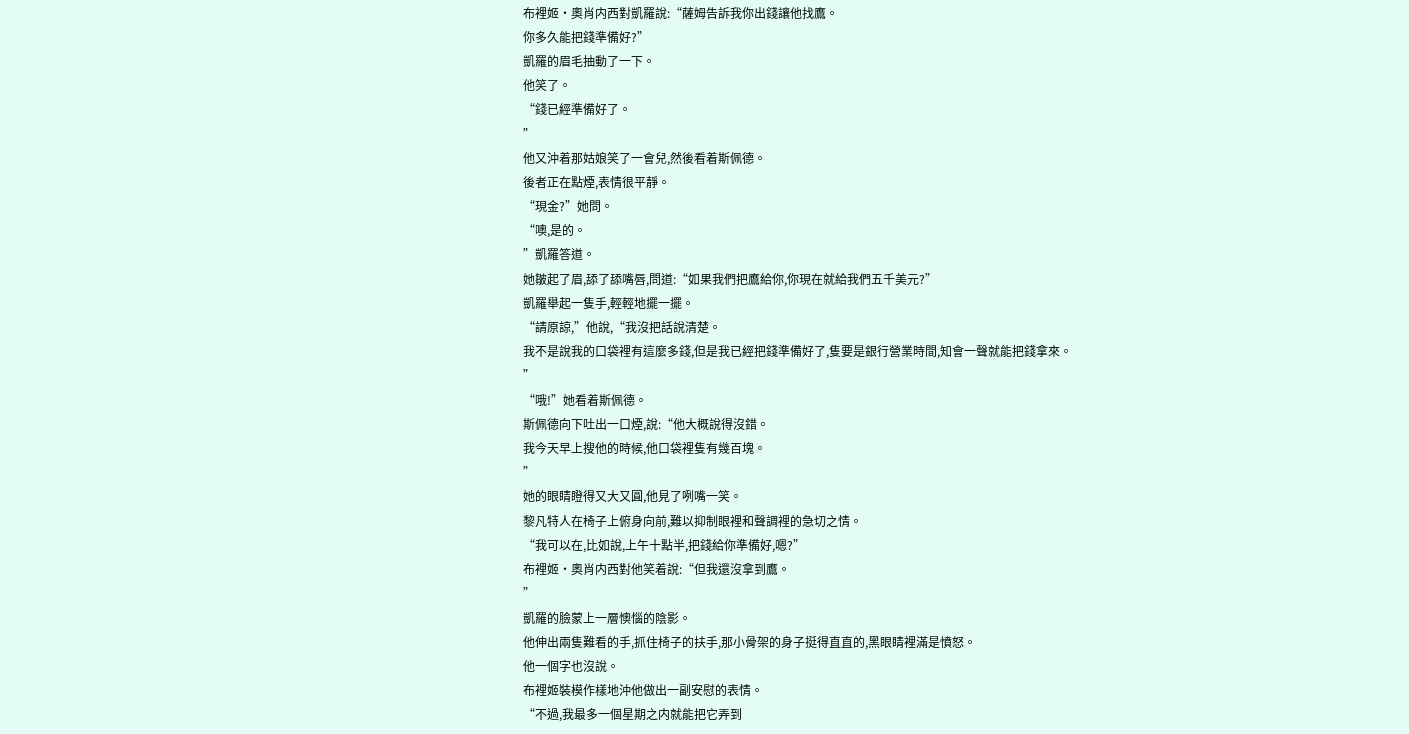布裡姬·奧肖内西對凱羅說:“薩姆告訴我你出錢讓他找鷹。
你多久能把錢準備好?”
凱羅的眉毛抽動了一下。
他笑了。
“錢已經準備好了。
”
他又沖着那姑娘笑了一會兒,然後看着斯佩德。
後者正在點煙,表情很平靜。
“現金?”她問。
“噢,是的。
”凱羅答道。
她皺起了眉,舔了舔嘴唇,問道:“如果我們把鷹給你,你現在就給我們五千美元?”
凱羅舉起一隻手,輕輕地擺一擺。
“請原諒,”他說,“我沒把話說清楚。
我不是說我的口袋裡有這麼多錢,但是我已經把錢準備好了,隻要是銀行營業時間,知會一聲就能把錢拿來。
”
“哦!”她看着斯佩德。
斯佩德向下吐出一口煙,說:“他大概說得沒錯。
我今天早上搜他的時候,他口袋裡隻有幾百塊。
”
她的眼睛瞪得又大又圓,他見了咧嘴一笑。
黎凡特人在椅子上俯身向前,難以抑制眼裡和聲調裡的急切之情。
“我可以在,比如說,上午十點半,把錢給你準備好,嗯?”
布裡姬·奧肖内西對他笑着說:“但我還沒拿到鷹。
”
凱羅的臉蒙上一層懊惱的陰影。
他伸出兩隻難看的手,抓住椅子的扶手,那小骨架的身子挺得直直的,黑眼睛裡滿是憤怒。
他一個字也沒說。
布裡姬裝模作樣地沖他做出一副安慰的表情。
“不過,我最多一個星期之内就能把它弄到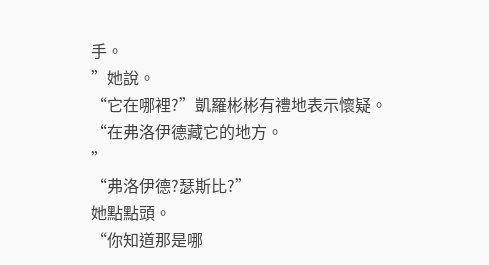手。
”她說。
“它在哪裡?”凱羅彬彬有禮地表示懷疑。
“在弗洛伊德藏它的地方。
”
“弗洛伊德?瑟斯比?”
她點點頭。
“你知道那是哪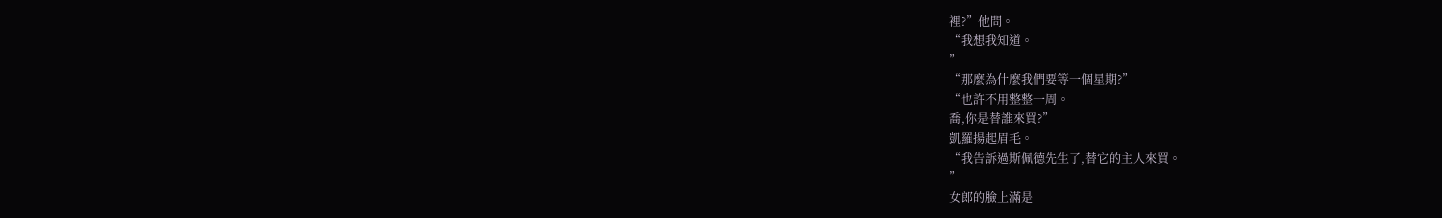裡?”他問。
“我想我知道。
”
“那麼為什麼我們要等一個星期?”
“也許不用整整一周。
喬,你是替誰來買?”
凱羅揚起眉毛。
“我告訴過斯佩德先生了,替它的主人來買。
”
女郎的臉上滿是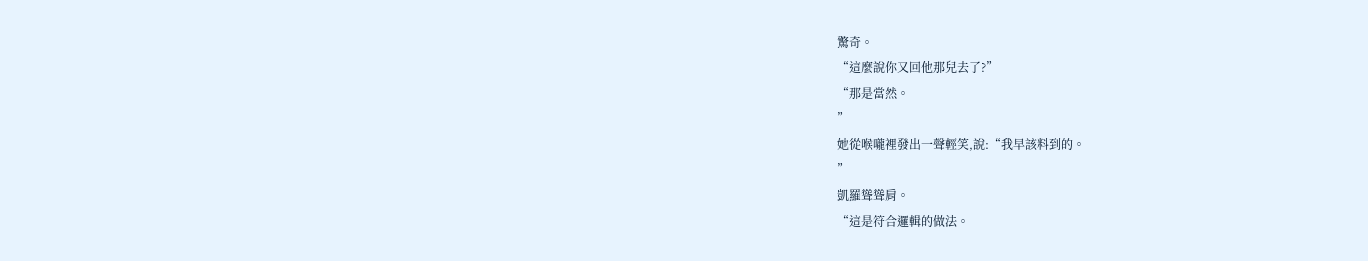驚奇。
“這麼說你又回他那兒去了?”
“那是當然。
”
她從喉嚨裡發出一聲輕笑,說:“我早該料到的。
”
凱羅聳聳肩。
“這是符合邏輯的做法。